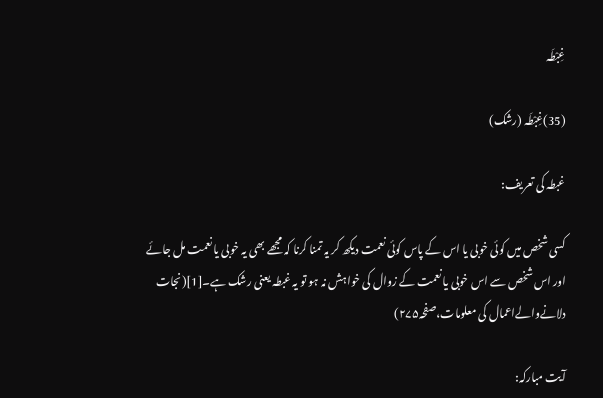غِبْطَہ

(35)غِبْطَہ (رشک)

غبطہ کی تعریف:

کسی شخص میں کوئی خوبی یا اس کے پاس کوئی نعمت دیکھ کر یہ تمنا کرنا کہ مجھے بھی یہ خوبی یا نعمت مل جائے اور اس شخص سے اس خوبی یا نعمت کے زوال کی خواہش نہ ہو تو یہ غبطہ یعنی رشک ہے۔[1](نجات دلانےوالےاعمال کی معلومات،صفحہ۲۷۵)

آیت مبارکہ: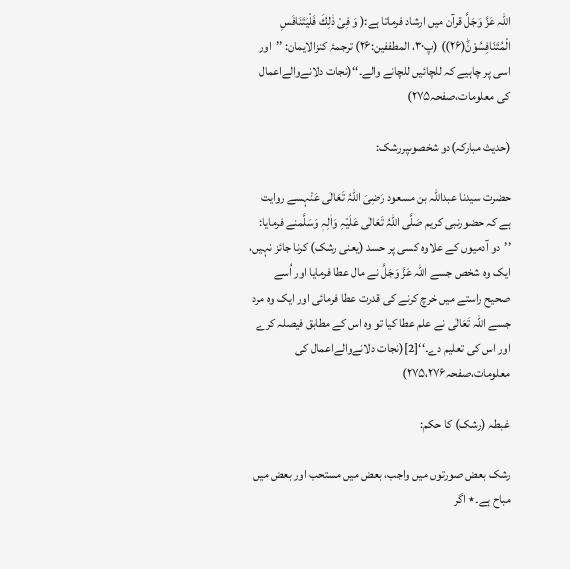اللہ عَزَّ وَجَلَّ قرآن میں ارشاد فرماتا ہے:( وَ فِیْ ذٰلِكَ فَلْیَتَنَافَسِ الْمُتَنَافِسُوْنَؕ(۲۶)) (پ۳۰، المطففین:۲۶) ترجمۂ کنزالایمان: ’’اور اسی پر چاہیے کہ للچائیں للچانے والے۔‘‘(نجات دلانےوالےاعمال کی معلومات،صفحہ۲۷۵)

(حدیث مبارکہ)دو شخصوںپررشک:

حضرت سیدنا عبداللہ بن مسعود رَضِیَ اللّٰہُ تَعَالٰی عَنْہسے روایت ہے کہ حضورنبی کریم صَلَّی اللّٰہُ تَعَالٰی عَلَیْہِ وَاٰلِہٖ وَسَلَّمنے فرمایا: ’’دو آدمیوں کے علاوہ کسی پر حسد (یعنی رشک) کرنا جائز نہیں، ایک وہ شخص جسے اللہ عَزَّ وَجَلَّ نے مال عطا فرمایا اور اُسے صحیح راستے میں خرچ کرنے کی قدرت عطا فرمائی اور ایک وہ مرد جسے اللہ تَعَالٰی نے علم عطا کیا تو وہ اس کے مطابق فیصلہ کرے اور اس کی تعلیم دے۔‘‘[2](نجات دلانےوالےاعمال کی معلومات،صفحہ۲۷۵،۲۷۶)

غبطہ (رشک) کا حکم:

رشک بعض صورتوں میں واجب، بعض میں مستحب اور بعض میں مباح ہے۔٭ اگر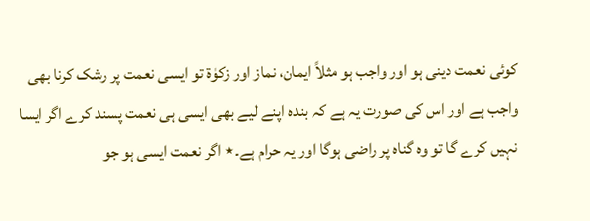کوئی نعمت دینی ہو اور واجب ہو مثلاً ایمان، نماز اور زکوٰۃ تو ایسی نعمت پر رشک کرنا بھی واجب ہے اور اس کی صورت یہ ہے کہ بندہ اپنے لیے بھی ایسی ہی نعمت پسند کرے اگر ایسا نہیں کرے گا تو وہ گناہ پر راضی ہوگا اور یہ حرام ہے۔٭ اگر نعمت ایسی ہو جو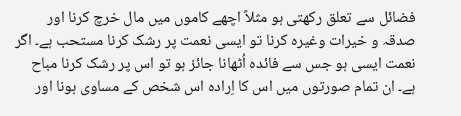فضائل سے تعلق رکھتی ہو مثلاً اچھے کاموں میں مال خرچ کرنا اور صدقہ و خیرات وغیرہ کرنا تو ایسی نعمت پر رشک کرنا مستحب ہے۔ اگر نعمت ایسی ہو جس سے فائدہ اُٹھانا جائز ہو تو اس پر رشک کرنا مباح ہے۔ ان تمام صورتوں میں اس کا اِرادہ اس شخص کے مساوی ہونا اور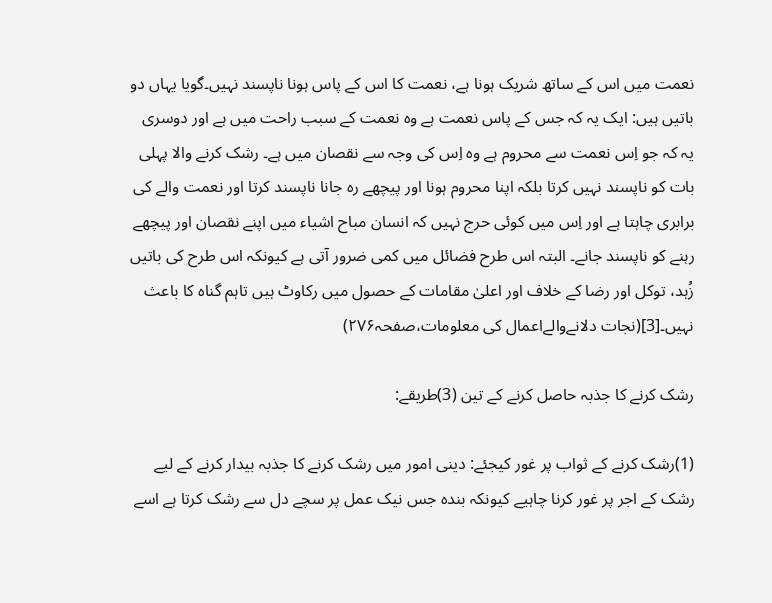نعمت میں اس کے ساتھ شریک ہونا ہے، نعمت کا اس کے پاس ہونا ناپسند نہیں۔گویا یہاں دو باتیں ہیں: ایک یہ کہ جس کے پاس نعمت ہے وہ نعمت کے سبب راحت میں ہے اور دوسری یہ کہ جو اِس نعمت سے محروم ہے وہ اِس کی وجہ سے نقصان میں ہے۔ رشک کرنے والا پہلی بات کو ناپسند نہیں کرتا بلکہ اپنا محروم ہونا اور پیچھے رہ جانا ناپسند کرتا اور نعمت والے کی برابری چاہتا ہے اور اِس میں کوئی حرج نہیں کہ انسان مباح اشیاء میں اپنے نقصان اور پیچھے رہنے کو ناپسند جانے۔ البتہ اس طرح فضائل میں کمی ضرور آتی ہے کیونکہ اس طرح کی باتیں زُہد، توکل اور رضا کے خلاف اور اعلیٰ مقامات کے حصول میں رکاوٹ ہیں تاہم گناہ کا باعث نہیں۔[3](نجات دلانےوالےاعمال کی معلومات،صفحہ۲۷۶)

رشک کرنے کا جذبہ حاصل کرنے کے تین (3)طریقے:

(1)رشک کرنے کے ثواب پر غور کیجئے: دینی امور میں رشک کرنے کا جذبہ بیدار کرنے کے لیے رشک کے اجر پر غور کرنا چاہیے کیونکہ بندہ جس نیک عمل پر سچے دل سے رشک کرتا ہے اسے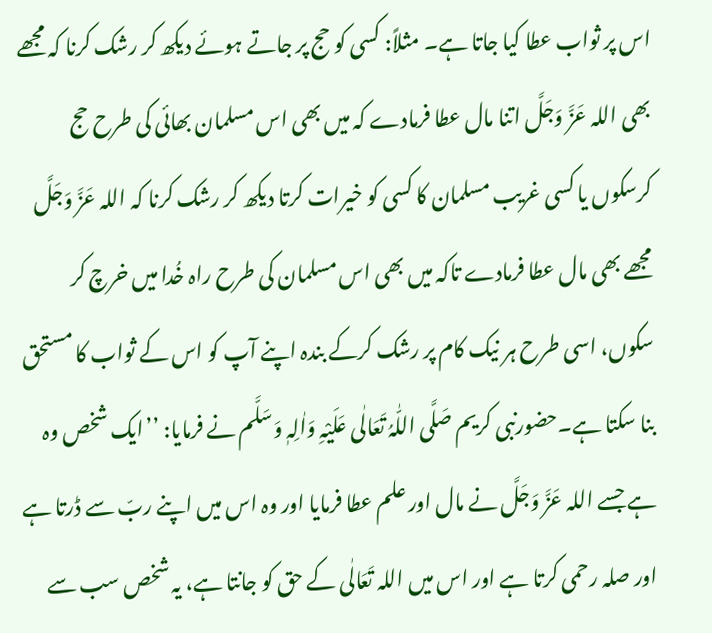اس پر ثواب عطا کیا جاتا ہے۔ مثلاً: کسی کو حج پر جاتے ہوئے دیکھ کر رشک کرنا کہ مجھے بھی اللہ عَزَّ وَجَلَّ اتنا مال عطا فرمادے کہ میں بھی اس مسلمان بھائی کی طرح حج کرسکوں یا کسی غریب مسلمان کا کسی کو خیرات کرتا دیکھ کر رشک کرنا کہ اللہ عَزَّ وَجَلَّ مجھے بھی مال عطا فرمادے تاکہ میں بھی اس مسلمان کی طرح راہ خُدا میں خرچ کر سکوں، اسی طرح ہر نیک کام پر رشک کرکے بندہ اپنے آپ کو اس کے ثواب کا مستحق بنا سکتا ہے۔حضورنبی کریم صَلَّی اللّٰہُ تَعَالٰی عَلَیْہِ وَاٰلِہٖ وَسَلَّم نے فرمایا: ’’ایک شخص وہ ہے جسے اللہ عَزَّ وَجَلَّ نے مال اور علم عطا فرمایا اور وہ اس میں اپنے ربّ سے ڈرتا ہے اور صلہ رحمی کرتا ہے اور اس میں اللہ تَعَالٰی کے حق کو جانتا ہے، یہ شخص سب سے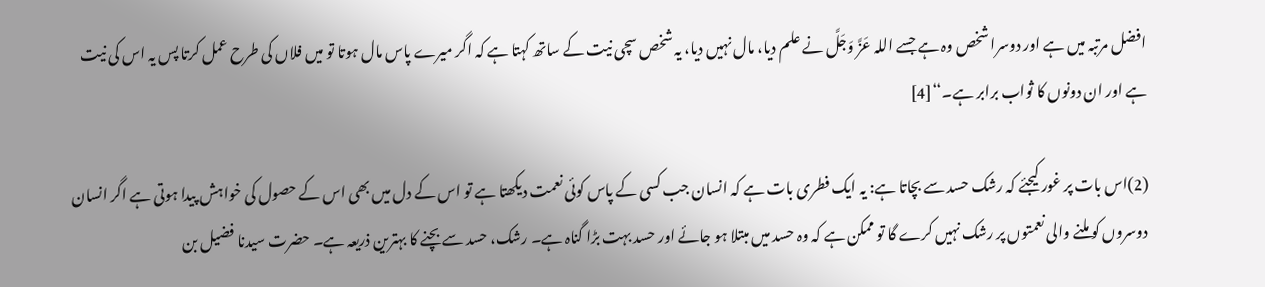افضل مرتبہ میں ہے اور دوسرا شخص وہ ہے جسے اللہ عَزَّ وَجَلَّ نے علم دیا، مال نہیں دیا، یہ شخص سچی نیت کے ساتھ کہتا ہے کہ اگر میرے پاس مال ہوتا تو میں فلاں کی طرح عمل کرتا پس یہ اس کی نیت ہے اور ان دونوں کا ثواب برابر ہے۔‘‘[4]

(2)اس بات پر غور کیجئے کہ رشک حسد سے بچاتا ہے: یہ ایک فطری بات ہے کہ انسان جب کسی کے پاس کوئی نعمت دیکھتا ہے تو اس کے دل میں بھی اس کے حصول کی خواہش پیدا ہوتی ہے اگر انسان دوسروں کو ملنے والی نعمتوں پر رشک نہیں کرے گا تو ممکن ہے کہ وہ حسد میں مبتلا ہو جائے اور حسد بہت بڑا گناہ ہے۔ رشک، حسد سے بچنے کا بہترین ذریعہ ہے۔ حضرت سیدنا فضیل بن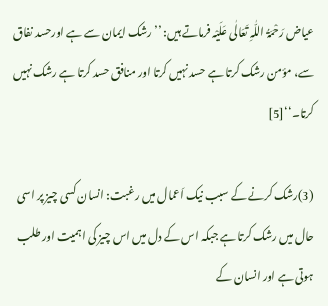عیاض رَحْمَۃُ اللّٰہِ تَعَالٰی عَلَیْہ فرماتے ہیں: ’’رشک ایمان سے ہے اورحسد نفاق سے، مؤمن رشک کرتا ہے حسد نہیں کرتا اور منافق حسد کرتا ہے رشک نہیں کرتا۔‘‘[5]

(3)رشک کرنے کے سبب نیک اَعمال میں رغبت: انسان کسی چیز پر اسی حال میں رشک کرتا ہے جبکہ اس کے دل میں اس چیز کی اہمیت اور طلب ہوتی ہے اور انسان کے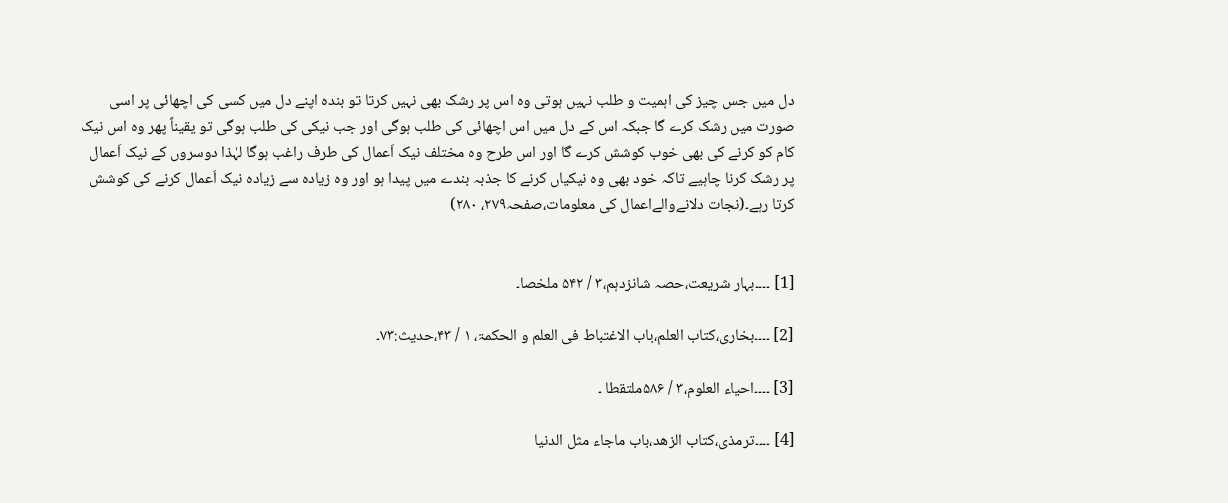دل میں جس چیز کی اہمیت و طلب نہیں ہوتی وہ اس پر رشک بھی نہیں کرتا تو بندہ اپنے دل میں کسی کی اچھائی پر اسی صورت میں رشک کرے گا جبکہ اس کے دل میں اس اچھائی کی طلب ہوگی اور جب نیکی کی طلب ہوگی تو یقیناً پھر وہ اس نیک کام کو کرنے کی بھی خوب کوشش کرے گا اور اس طرح وہ مختلف نیک اَعمال کی طرف راغب ہوگا لہٰذا دوسروں کے نیک اَعمال پر رشک کرنا چاہیے تاکہ خود بھی وہ نیکیاں کرنے کا جذبہ بندے میں پیدا ہو اور وہ زیادہ سے زیادہ نیک اَعمال کرنے کی کوشش کرتا رہے۔(نجات دلانےوالےاعمال کی معلومات،صفحہ۲۷۹، ۲۸۰)


[1] ۔۔۔۔بہار شریعت،حصہ شانزدہم،۳ / ۵۴۲ ملخصا۔

[2] ۔۔۔۔بخاری،کتاب العلم،باب الاغتباط فی العلم و الحکمۃ، ۱ / ۴۳،حدیث:۷۳۔

[3] ۔۔۔۔احیاء العلوم،۳ / ۵۸۶ملتقطا ۔

[4] ۔۔۔۔ترمذی،کتاب الزھد،باب ماجاء مثل الدنیا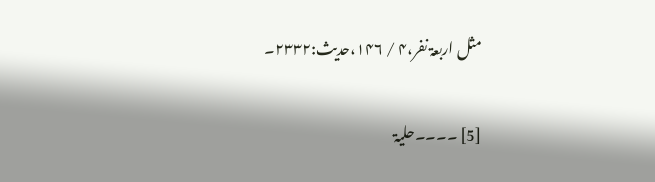مثل اربعۃ نفر،۴ / ۱۴۶،حدیث:۲۳۳۲۔

[5] ۔۔۔۔حلیۃ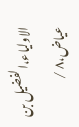الاولیاء،الفضیل بن عیاض،۸ /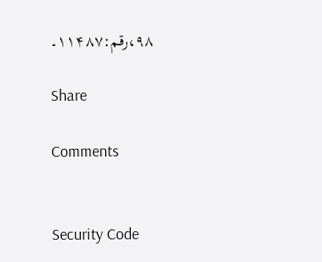۹۸،رقم:۱۱۴۸۷۔

Share

Comments


Security Code